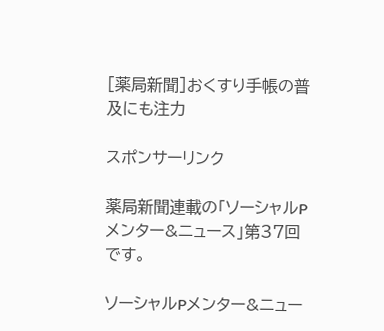[薬局新聞]おくすり手帳の普及にも注力

スポンサーリンク

薬局新聞連載の「ソーシャルPメンター&ニュース」第37回です。

ソーシャルPメンター&ニュー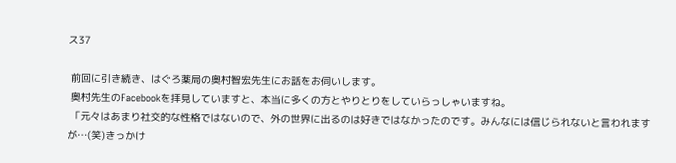ス37

 前回に引き続き、はぐろ薬局の奥村智宏先生にお話をお伺いします。
 奥村先生のFacebookを拝見していますと、本当に多くの方とやりとりをしていらっしゃいますね。
 「元々はあまり社交的な性格ではないので、外の世界に出るのは好きではなかったのです。みんなには信じられないと言われますが…(笑)きっかけ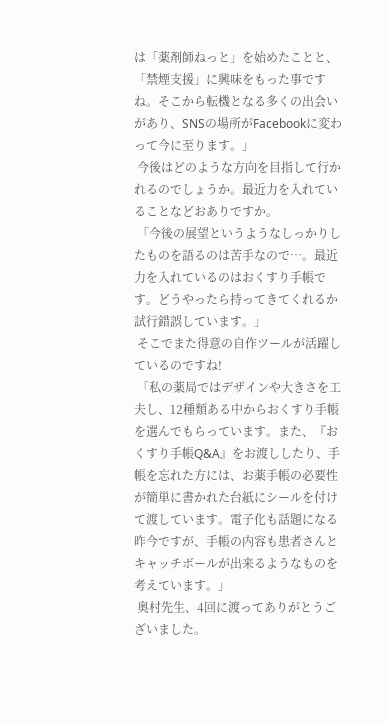は「薬剤師ねっと」を始めたことと、「禁煙支援」に興味をもった事ですね。そこから転機となる多くの出会いがあり、SNSの場所がFacebookに変わって今に至ります。」
 今後はどのような方向を目指して行かれるのでしょうか。最近力を入れていることなどおありですか。
 「今後の展望というようなしっかりしたものを語るのは苦手なので…。最近力を入れているのはおくすり手帳です。どうやったら持ってきてくれるか試行錯誤しています。」
 そこでまた得意の自作ツールが活躍しているのですね!
 「私の薬局ではデザインや大きさを工夫し、12種類ある中からおくすり手帳を選んでもらっています。また、『おくすり手帳Q&A』をお渡ししたり、手帳を忘れた方には、お薬手帳の必要性が簡単に書かれた台紙にシールを付けて渡しています。電子化も話題になる昨今ですが、手帳の内容も患者さんとキャッチボールが出来るようなものを考えています。」
 奥村先生、4回に渡ってありがとうございました。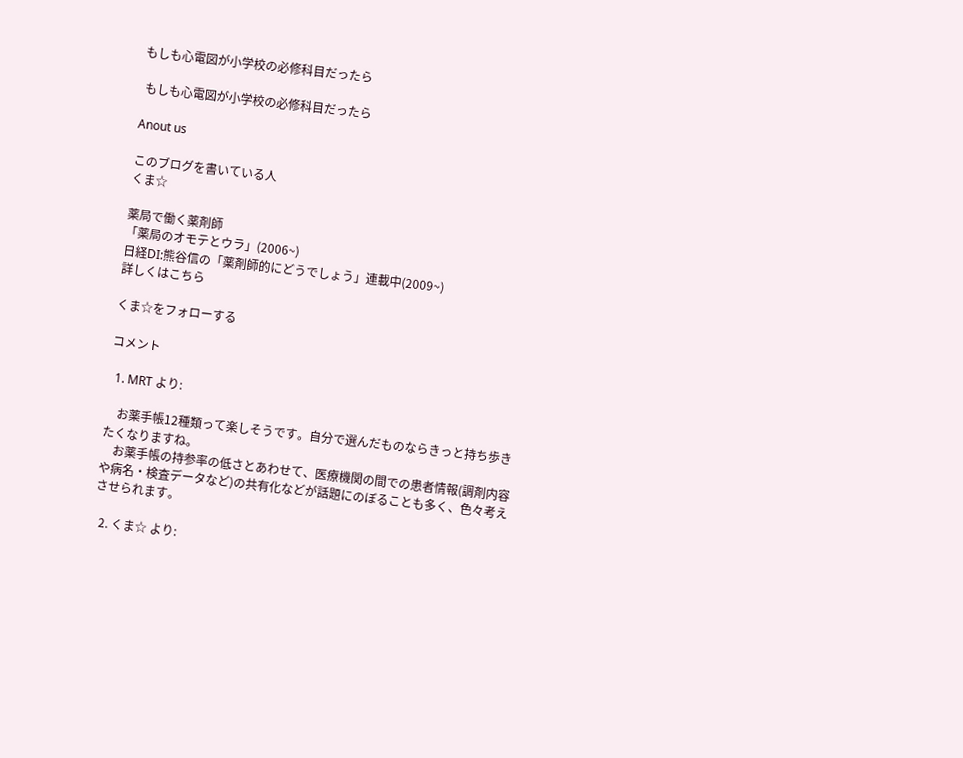もしも心電図が小学校の必修科目だったら

 もしも心電図が小学校の必修科目だったら

Anout us

このブログを書いている人
くま☆

薬局で働く薬剤師
「薬局のオモテとウラ」(2006~)
日経DI:熊谷信の「薬剤師的にどうでしょう」連載中(2009~)
詳しくはこちら

くま☆をフォローする

コメント

  1. MRT より:

    お薬手帳12種類って楽しそうです。自分で選んだものならきっと持ち歩きたくなりますね。
    お薬手帳の持参率の低さとあわせて、医療機関の間での患者情報(調剤内容や病名・検査データなど)の共有化などが話題にのぼることも多く、色々考えさせられます。

  2. くま☆ より: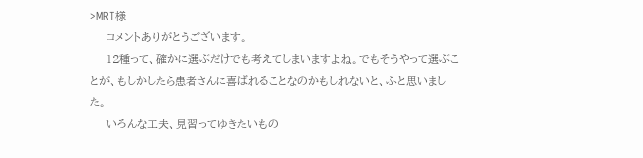>MRT様
    コメントありがとうございます。
    12種って、確かに選ぶだけでも考えてしまいますよね。でもそうやって選ぶことが、もしかしたら患者さんに喜ばれることなのかもしれないと、ふと思いました。
    いろんな工夫、見習ってゆきたいもの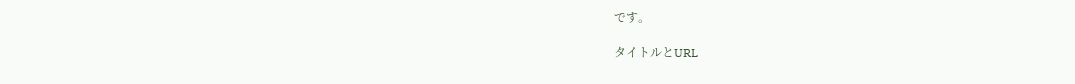です。

タイトルとURL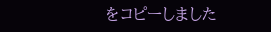をコピーしました